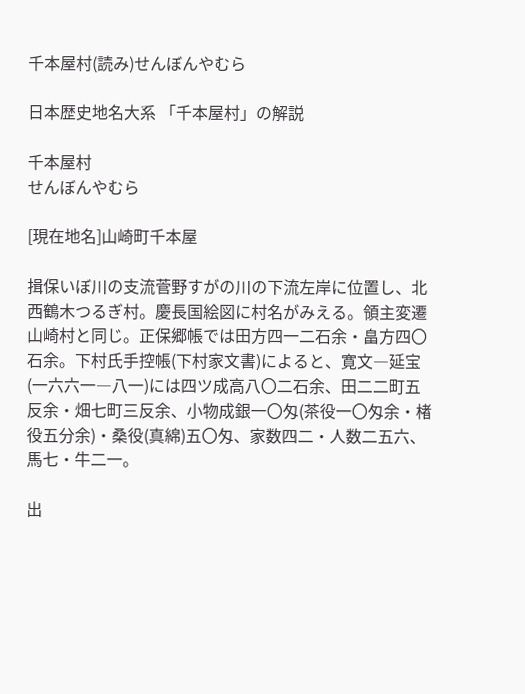千本屋村(読み)せんぼんやむら

日本歴史地名大系 「千本屋村」の解説

千本屋村
せんぼんやむら

[現在地名]山崎町千本屋

揖保いぼ川の支流菅野すがの川の下流左岸に位置し、北西鶴木つるぎ村。慶長国絵図に村名がみえる。領主変遷山崎村と同じ。正保郷帳では田方四一二石余・畠方四〇石余。下村氏手控帳(下村家文書)によると、寛文―延宝(一六六一―八一)には四ツ成高八〇二石余、田二二町五反余・畑七町三反余、小物成銀一〇匁(茶役一〇匁余・楮役五分余)・桑役(真綿)五〇匁、家数四二・人数二五六、馬七・牛二一。

出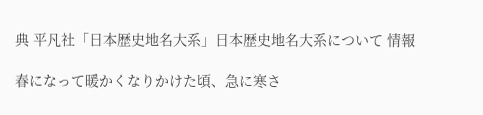典 平凡社「日本歴史地名大系」日本歴史地名大系について 情報

春になって暖かくなりかけた頃、急に寒さ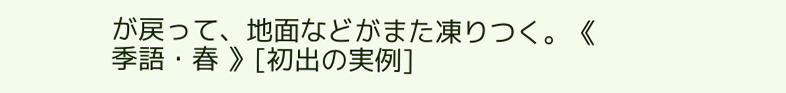が戻って、地面などがまた凍りつく。《 季語・春 》[初出の実例]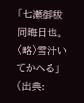「七瀬御秡 同晦日也。〈略〉雪汁いてかへる」(出典: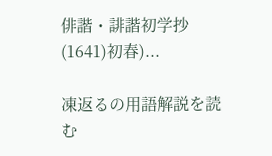俳諧・誹諧初学抄(1641)初春)...

凍返るの用語解説を読む